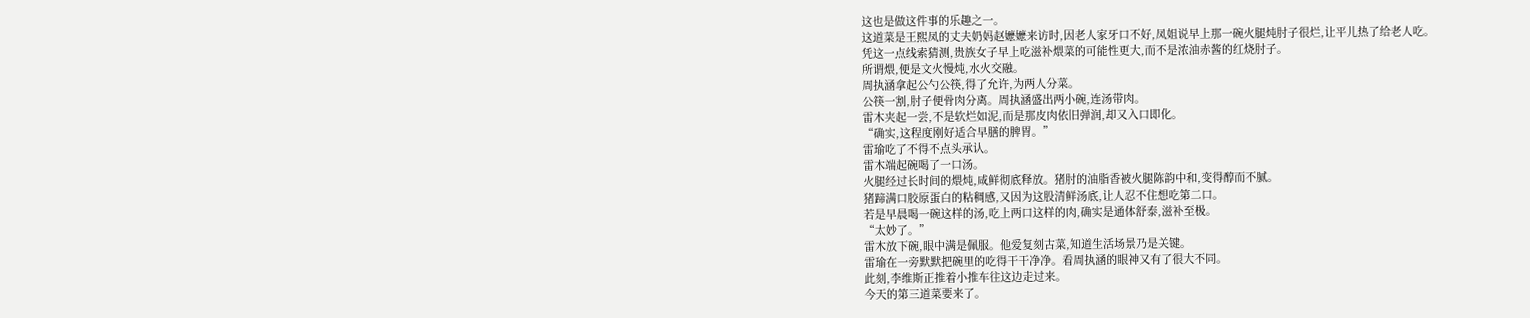这也是做这件事的乐趣之一。
这道菜是王熙凤的丈夫奶妈赵嬷嬷来访时,因老人家牙口不好,凤姐说早上那一碗火腿炖肘子很烂,让平儿热了给老人吃。
凭这一点线索猜测,贵族女子早上吃滋补煨菜的可能性更大,而不是浓油赤酱的红烧肘子。
所谓煨,便是文火慢炖,水火交融。
周执涵拿起公勺公筷,得了允许,为两人分菜。
公筷一割,肘子便骨肉分离。周执涵盛出两小碗,连汤带肉。
雷木夹起一尝,不是软烂如泥,而是那皮肉依旧弹润,却又入口即化。
“确实,这程度刚好适合早膳的脾胃。”
雷瑜吃了不得不点头承认。
雷木端起碗喝了一口汤。
火腿经过长时间的煨炖,咸鲜彻底释放。猪肘的油脂香被火腿陈韵中和,变得醇而不腻。
猪蹄满口胶原蛋白的粘稠感,又因为这股清鲜汤底,让人忍不住想吃第二口。
若是早晨喝一碗这样的汤,吃上两口这样的肉,确实是通体舒泰,滋补至极。
“太妙了。”
雷木放下碗,眼中满是佩服。他爱复刻古菜,知道生活场景乃是关键。
雷瑜在一旁默默把碗里的吃得干干净净。看周执涵的眼神又有了很大不同。
此刻,李维斯正推着小推车往这边走过来。
今天的第三道菜要来了。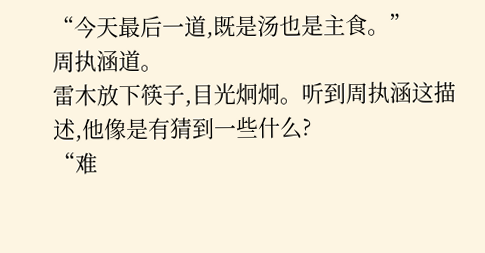“今天最后一道,既是汤也是主食。”
周执涵道。
雷木放下筷子,目光炯炯。听到周执涵这描述,他像是有猜到一些什么?
“难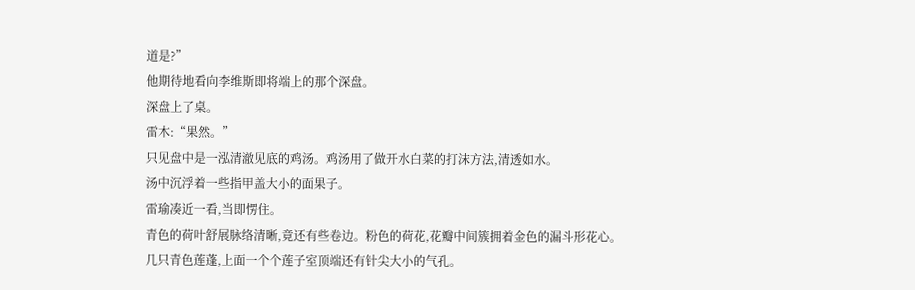道是?”
他期待地看向李维斯即将端上的那个深盘。
深盘上了桌。
雷木:“果然。”
只见盘中是一泓清澈见底的鸡汤。鸡汤用了做开水白菜的打沫方法,清透如水。
汤中沉浮着一些指甲盖大小的面果子。
雷瑜凑近一看,当即愣住。
青色的荷叶舒展脉络清晰,竟还有些卷边。粉色的荷花,花瓣中间簇拥着金色的漏斗形花心。
几只青色莲蓬,上面一个个莲子室顶端还有针尖大小的气孔。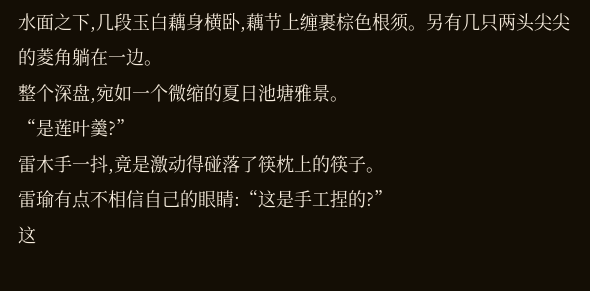水面之下,几段玉白藕身横卧,藕节上缠裹棕色根须。另有几只两头尖尖的菱角躺在一边。
整个深盘,宛如一个微缩的夏日池塘雅景。
“是莲叶羹?”
雷木手一抖,竟是激动得碰落了筷枕上的筷子。
雷瑜有点不相信自己的眼睛:“这是手工捏的?”
这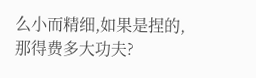么小而精细,如果是捏的,那得费多大功夫?